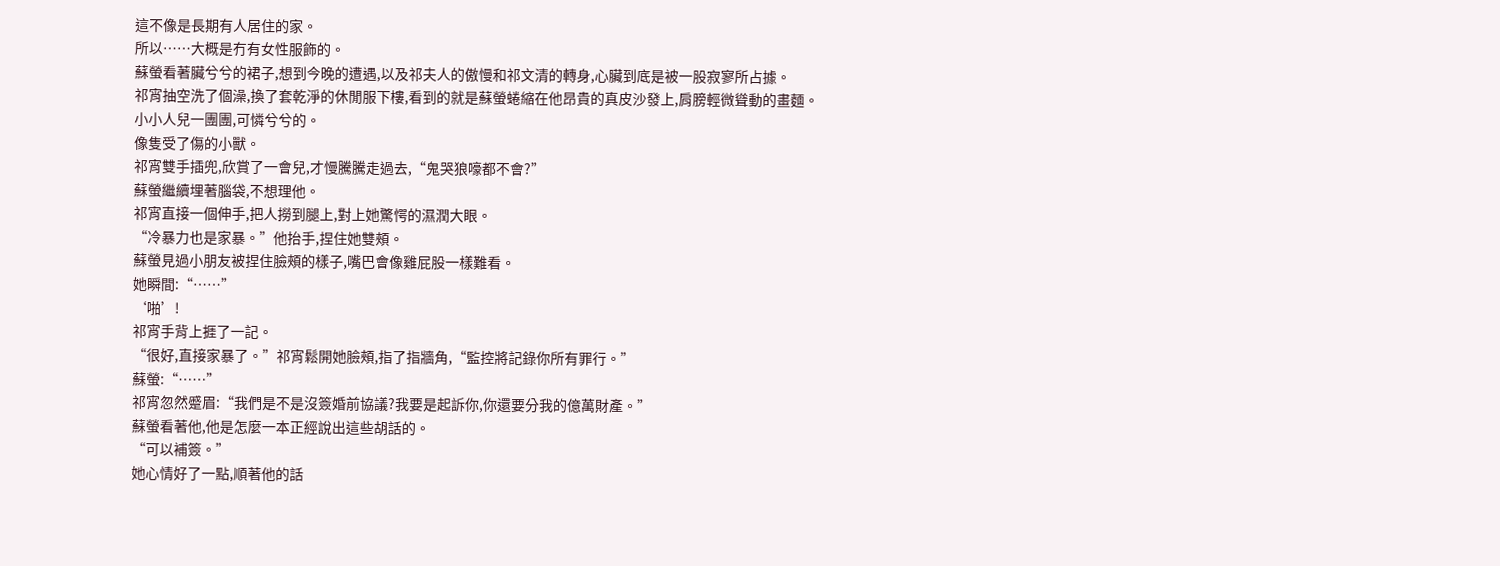這不像是長期有人居住的家。
所以……大概是冇有女性服飾的。
蘇螢看著臟兮兮的裙子,想到今晚的遭遇,以及祁夫人的傲慢和祁文清的轉身,心臟到底是被一股寂寥所占據。
祁宵抽空洗了個澡,換了套乾淨的休閒服下樓,看到的就是蘇螢蜷縮在他昂貴的真皮沙發上,肩膀輕微聳動的畫麵。
小小人兒一團團,可憐兮兮的。
像隻受了傷的小獸。
祁宵雙手插兜,欣賞了一會兒,才慢騰騰走過去,“鬼哭狼嚎都不會?”
蘇螢繼續埋著腦袋,不想理他。
祁宵直接一個伸手,把人撈到腿上,對上她驚愕的濕潤大眼。
“冷暴力也是家暴。”他抬手,捏住她雙頰。
蘇螢見過小朋友被捏住臉頰的樣子,嘴巴會像雞屁股一樣難看。
她瞬間:“……”
‘啪’!
祁宵手背上捱了一記。
“很好,直接家暴了。”祁宵鬆開她臉頰,指了指牆角,“監控將記錄你所有罪行。”
蘇螢:“……”
祁宵忽然蹙眉:“我們是不是沒簽婚前協議?我要是起訴你,你還要分我的億萬財產。”
蘇螢看著他,他是怎麼一本正經說出這些胡話的。
“可以補簽。”
她心情好了一點,順著他的話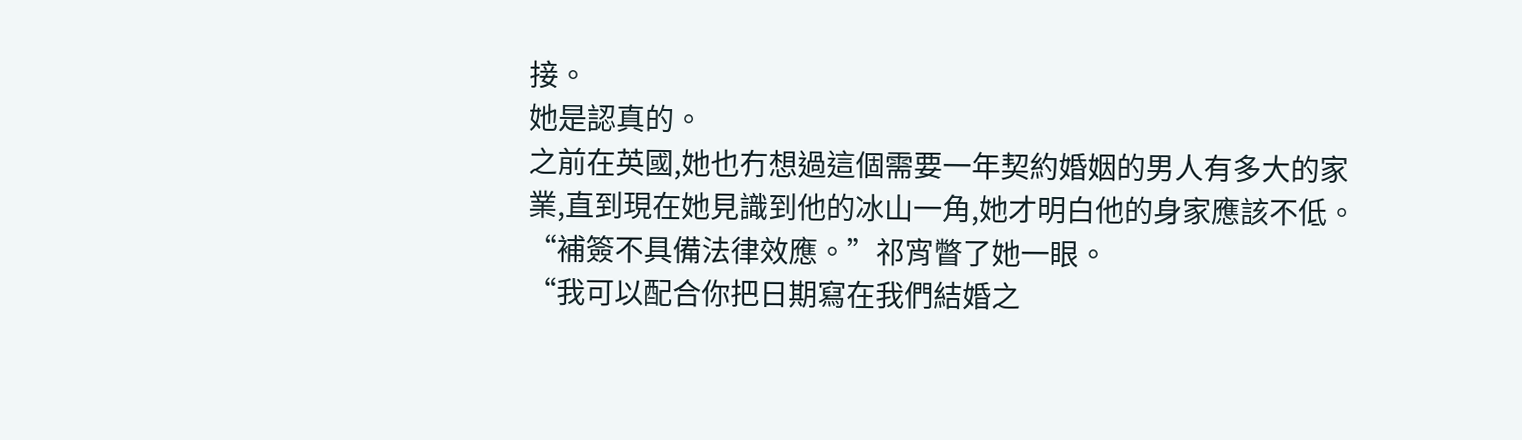接。
她是認真的。
之前在英國,她也冇想過這個需要一年契約婚姻的男人有多大的家業,直到現在她見識到他的冰山一角,她才明白他的身家應該不低。
“補簽不具備法律效應。”祁宵瞥了她一眼。
“我可以配合你把日期寫在我們結婚之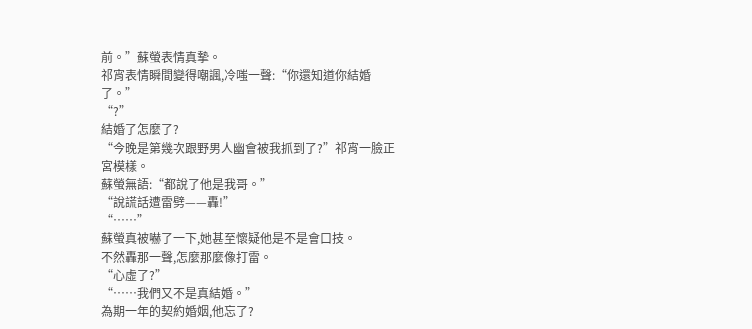前。”蘇螢表情真摯。
祁宵表情瞬間變得嘲諷,冷嗤一聲:“你還知道你結婚了。”
“?”
結婚了怎麼了?
“今晚是第幾次跟野男人幽會被我抓到了?”祁宵一臉正宮模樣。
蘇螢無語:“都說了他是我哥。”
“說謊話遭雷劈——轟!”
“……”
蘇螢真被嚇了一下,她甚至懷疑他是不是會口技。
不然轟那一聲,怎麼那麼像打雷。
“心虛了?”
“……我們又不是真結婚。”
為期一年的契約婚姻,他忘了?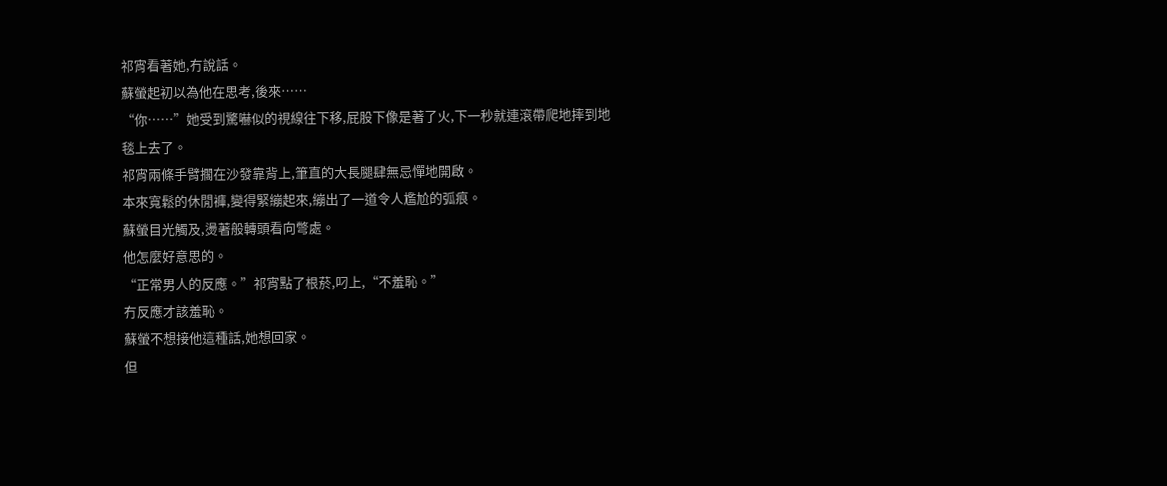祁宵看著她,冇說話。
蘇螢起初以為他在思考,後來……
“你……”她受到驚嚇似的視線往下移,屁股下像是著了火,下一秒就連滾帶爬地摔到地毯上去了。
祁宵兩條手臂擱在沙發靠背上,筆直的大長腿肆無忌憚地開啟。
本來寬鬆的休閒褲,變得緊繃起來,繃出了一道令人尷尬的弧痕。
蘇螢目光觸及,燙著般轉頭看向彆處。
他怎麼好意思的。
“正常男人的反應。”祁宵點了根菸,叼上,“不羞恥。”
冇反應才該羞恥。
蘇螢不想接他這種話,她想回家。
但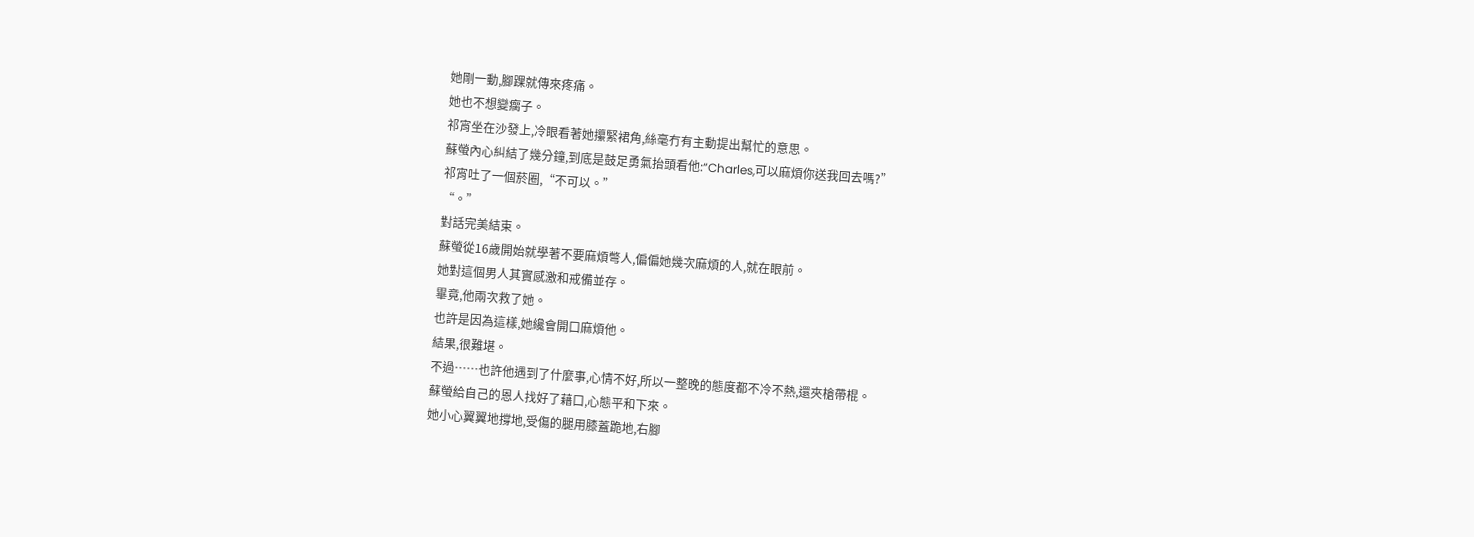她剛一動,腳踝就傳來疼痛。
她也不想變瘸子。
祁宵坐在沙發上,冷眼看著她攥緊裙角,絲毫冇有主動提出幫忙的意思。
蘇螢內心糾結了幾分鐘,到底是鼓足勇氣抬頭看他:“Charles,可以麻煩你送我回去嗎?”
祁宵吐了一個菸圈,“不可以。”
“。”
對話完美結束。
蘇螢從16歲開始就學著不要麻煩彆人,偏偏她幾次麻煩的人,就在眼前。
她對這個男人其實感激和戒備並存。
畢竟,他兩次救了她。
也許是因為這樣,她纔會開口麻煩他。
結果,很難堪。
不過……也許他遇到了什麼事,心情不好,所以一整晚的態度都不冷不熱,還夾槍帶棍。
蘇螢給自己的恩人找好了藉口,心態平和下來。
她小心翼翼地撐地,受傷的腿用膝蓋跪地,右腳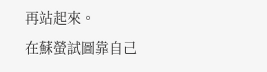再站起來。
在蘇螢試圖靠自己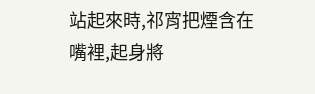站起來時,祁宵把煙含在嘴裡,起身將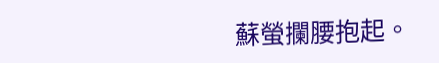蘇螢攔腰抱起。